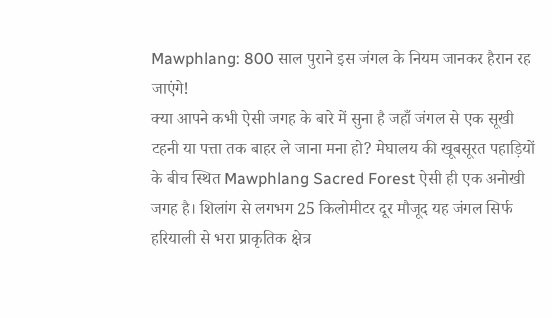Mawphlang: 800 साल पुराने इस जंगल के नियम जानकर हैरान रह जाएंगे!
क्या आपने कभी ऐसी जगह के बारे में सुना है जहाँ जंगल से एक सूखी टहनी या पत्ता तक बाहर ले जाना मना हो? मेघालय की खूबसूरत पहाड़ियों के बीच स्थित Mawphlang Sacred Forest ऐसी ही एक अनोखी जगह है। शिलांग से लगभग 25 किलोमीटर दूर मौजूद यह जंगल सिर्फ हरियाली से भरा प्राकृतिक क्षेत्र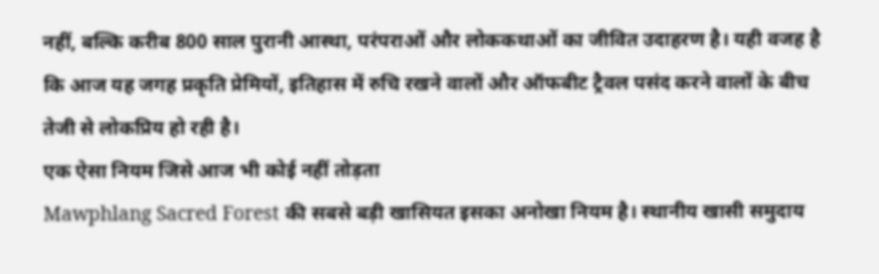नहीं, बल्कि करीब 800 साल पुरानी आस्था, परंपराओं और लोककथाओं का जीवित उदाहरण है। यही वजह है कि आज यह जगह प्रकृति प्रेमियों, इतिहास में रुचि रखने वालों और ऑफबीट ट्रैवल पसंद करने वालों के बीच तेजी से लोकप्रिय हो रही है।
एक ऐसा नियम जिसे आज भी कोई नहीं तोड़ता
Mawphlang Sacred Forest की सबसे बड़ी खासियत इसका अनोखा नियम है। स्थानीय खासी समुदाय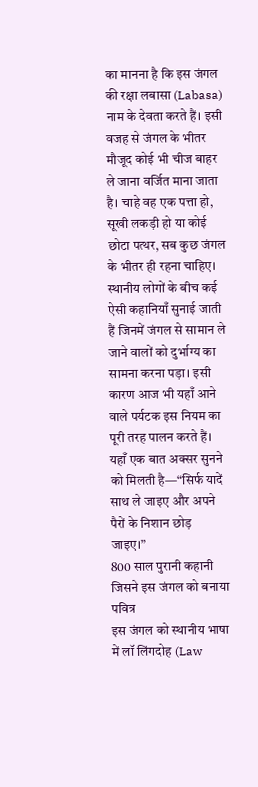का मानना है कि इस जंगल की रक्षा लबासा (Labasa) नाम के देवता करते हैं। इसी वजह से जंगल के भीतर मौजूद कोई भी चीज बाहर ले जाना वर्जित माना जाता है। चाहे वह एक पत्ता हो, सूखी लकड़ी हो या कोई छोटा पत्थर, सब कुछ जंगल के भीतर ही रहना चाहिए।
स्थानीय लोगों के बीच कई ऐसी कहानियाँ सुनाई जाती हैं जिनमें जंगल से सामान ले जाने वालों को दुर्भाग्य का सामना करना पड़ा। इसी कारण आज भी यहाँ आने वाले पर्यटक इस नियम का पूरी तरह पालन करते हैं। यहाँ एक बात अक्सर सुनने को मिलती है—“सिर्फ यादें साथ ले जाइए और अपने पैरों के निशान छोड़ जाइए।”
800 साल पुरानी कहानी जिसने इस जंगल को बनाया पवित्र
इस जंगल को स्थानीय भाषा में लॉ लिंगदोह (Law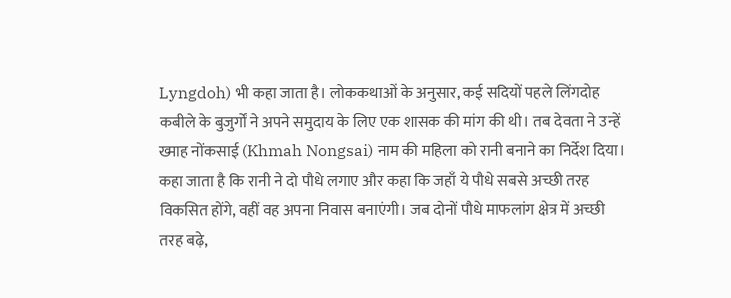Lyngdoh) भी कहा जाता है। लोककथाओं के अनुसार, कई सदियों पहले लिंगदोह कबीले के बुजुर्गों ने अपने समुदाय के लिए एक शासक की मांग की थी। तब देवता ने उन्हें ख्माह नोंकसाई (Khmah Nongsai) नाम की महिला को रानी बनाने का निर्देश दिया।
कहा जाता है कि रानी ने दो पौधे लगाए और कहा कि जहाँ ये पौधे सबसे अच्छी तरह विकसित होंगे, वहीं वह अपना निवास बनाएंगी। जब दोनों पौधे माफलांग क्षेत्र में अच्छी तरह बढ़े,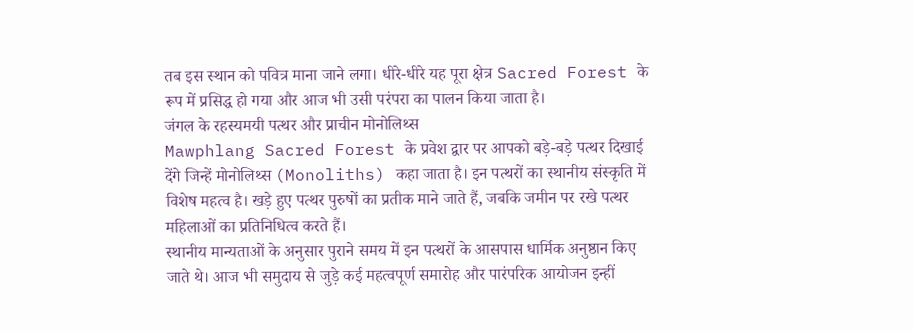तब इस स्थान को पवित्र माना जाने लगा। धीरे-धीरे यह पूरा क्षेत्र Sacred Forest के रूप में प्रसिद्ध हो गया और आज भी उसी परंपरा का पालन किया जाता है।
जंगल के रहस्यमयी पत्थर और प्राचीन मोनोलिथ्स
Mawphlang Sacred Forest के प्रवेश द्वार पर आपको बड़े-बड़े पत्थर दिखाई देंगे जिन्हें मोनोलिथ्स (Monoliths) कहा जाता है। इन पत्थरों का स्थानीय संस्कृति में विशेष महत्व है। खड़े हुए पत्थर पुरुषों का प्रतीक माने जाते हैं, जबकि जमीन पर रखे पत्थर महिलाओं का प्रतिनिधित्व करते हैं।
स्थानीय मान्यताओं के अनुसार पुराने समय में इन पत्थरों के आसपास धार्मिक अनुष्ठान किए जाते थे। आज भी समुदाय से जुड़े कई महत्वपूर्ण समारोह और पारंपरिक आयोजन इन्हीं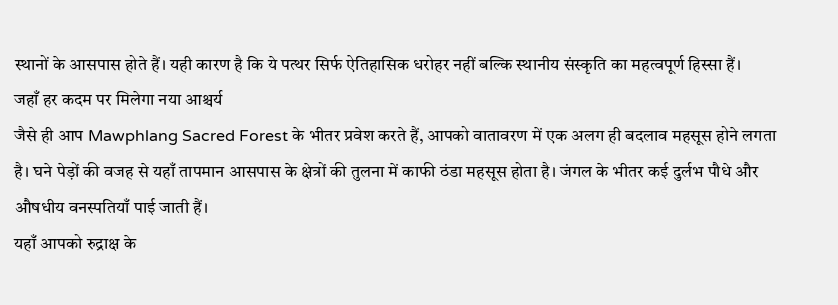स्थानों के आसपास होते हैं। यही कारण है कि ये पत्थर सिर्फ ऐतिहासिक धरोहर नहीं बल्कि स्थानीय संस्कृति का महत्वपूर्ण हिस्सा हैं।
जहाँ हर कदम पर मिलेगा नया आश्चर्य
जैसे ही आप Mawphlang Sacred Forest के भीतर प्रवेश करते हैं, आपको वातावरण में एक अलग ही बदलाव महसूस होने लगता है। घने पेड़ों की वजह से यहाँ तापमान आसपास के क्षेत्रों की तुलना में काफी ठंडा महसूस होता है। जंगल के भीतर कई दुर्लभ पौधे और औषधीय वनस्पतियाँ पाई जाती हैं।
यहाँ आपको रुद्राक्ष के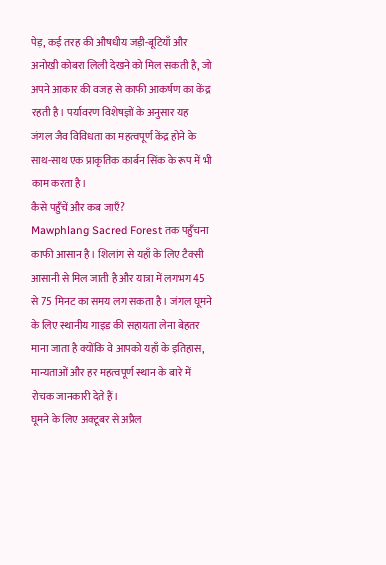पेड़, कई तरह की औषधीय जड़ी-बूटियाँ और अनोखी कोबरा लिली देखने को मिल सकती है, जो अपने आकार की वजह से काफी आकर्षण का केंद्र रहती है। पर्यावरण विशेषज्ञों के अनुसार यह जंगल जैव विविधता का महत्वपूर्ण केंद्र होने के साथ-साथ एक प्राकृतिक कार्बन सिंक के रूप में भी काम करता है।
कैसे पहुँचें और कब जाएँ?
Mawphlang Sacred Forest तक पहुँचना काफी आसान है। शिलांग से यहाँ के लिए टैक्सी आसानी से मिल जाती है और यात्रा में लगभग 45 से 75 मिनट का समय लग सकता है। जंगल घूमने के लिए स्थानीय गाइड की सहायता लेना बेहतर माना जाता है क्योंकि वे आपको यहाँ के इतिहास, मान्यताओं और हर महत्वपूर्ण स्थान के बारे में रोचक जानकारी देते हैं।
घूमने के लिए अक्टूबर से अप्रैल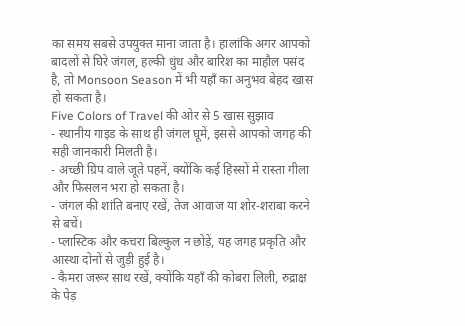का समय सबसे उपयुक्त माना जाता है। हालांकि अगर आपको बादलों से घिरे जंगल, हल्की धुंध और बारिश का माहौल पसंद है, तो Monsoon Season में भी यहाँ का अनुभव बेहद खास हो सकता है।
Five Colors of Travel की ओर से 5 खास सुझाव
- स्थानीय गाइड के साथ ही जंगल घूमें, इससे आपको जगह की सही जानकारी मिलती है।
- अच्छी ग्रिप वाले जूते पहनें, क्योंकि कई हिस्सों में रास्ता गीला और फिसलन भरा हो सकता है।
- जंगल की शांति बनाए रखें, तेज आवाज या शोर-शराबा करने से बचें।
- प्लास्टिक और कचरा बिल्कुल न छोड़ें, यह जगह प्रकृति और आस्था दोनों से जुड़ी हुई है।
- कैमरा जरूर साथ रखें, क्योंकि यहाँ की कोबरा लिली, रुद्राक्ष के पेड़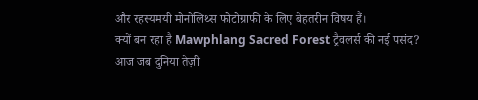और रहस्यमयी मोनोलिथ्स फोटोग्राफी के लिए बेहतरीन विषय हैं।
क्यों बन रहा है Mawphlang Sacred Forest ट्रैवलर्स की नई पसंद?
आज जब दुनिया तेज़ी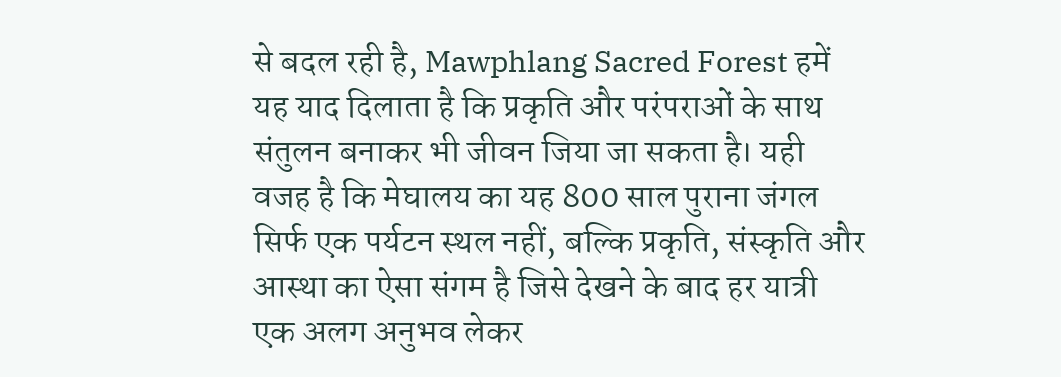से बदल रही है, Mawphlang Sacred Forest हमें यह याद दिलाता है कि प्रकृति और परंपराओं के साथ संतुलन बनाकर भी जीवन जिया जा सकता है। यही वजह है कि मेघालय का यह 800 साल पुराना जंगल सिर्फ एक पर्यटन स्थल नहीं, बल्कि प्रकृति, संस्कृति और आस्था का ऐसा संगम है जिसे देखने के बाद हर यात्री एक अलग अनुभव लेकर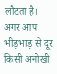लौटता है। अगर आप भीड़भाड़ से दूर किसी अनोखी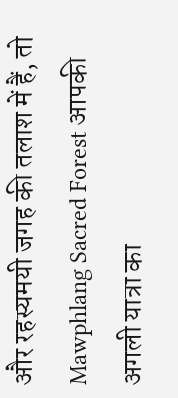और रहस्यमयी जगह की तलाश में हैं, तो Mawphlang Sacred Forest आपकी अगली यात्रा का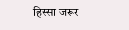हिस्सा जरूर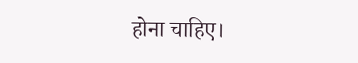होना चाहिए।